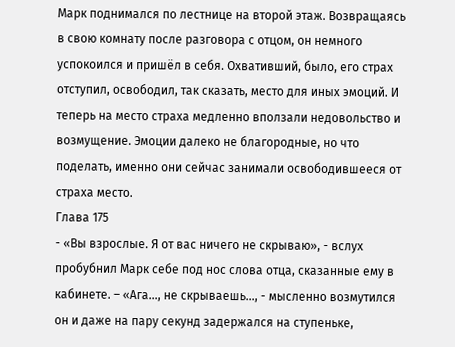Марк поднимался по лестнице на второй этаж. Возвращаясь в свою комнату после разговора с отцом, он немного успокоился и пришёл в себя. Охвативший, было, его страх отступил, освободил, так сказать, место для иных эмоций. И теперь на место страха медленно вползали недовольство и возмущение. Эмоции далеко не благородные, но что поделать, именно они сейчас занимали освободившееся от страха место.
Глава 175
- «Вы взрослые. Я от вас ничего не скрываю», - вслух пробубнил Марк себе под нос слова отца, сказанные ему в кабинете. – «Ага…, не скрываешь…, - мысленно возмутился он и даже на пару секунд задержался на ступеньке,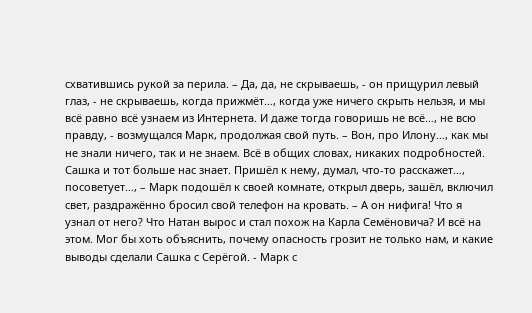схватившись рукой за перила. – Да, да, не скрываешь, - он прищурил левый глаз, - не скрываешь, когда прижмёт…, когда уже ничего скрыть нельзя, и мы всё равно всё узнаем из Интернета. И даже тогда говоришь не всё…, не всю правду, - возмущался Марк, продолжая свой путь. – Вон, про Илону…, как мы не знали ничего, так и не знаем. Всё в общих словах, никаких подробностей. Сашка и тот больше нас знает. Пришёл к нему, думал, что-то расскажет…, посоветует…, – Марк подошёл к своей комнате, открыл дверь, зашёл, включил свет, раздражённо бросил свой телефон на кровать. – А он нифига! Что я узнал от него? Что Натан вырос и стал похож на Карла Семёновича? И всё на этом. Мог бы хоть объяснить, почему опасность грозит не только нам, и какие выводы сделали Сашка с Серёгой. - Марк с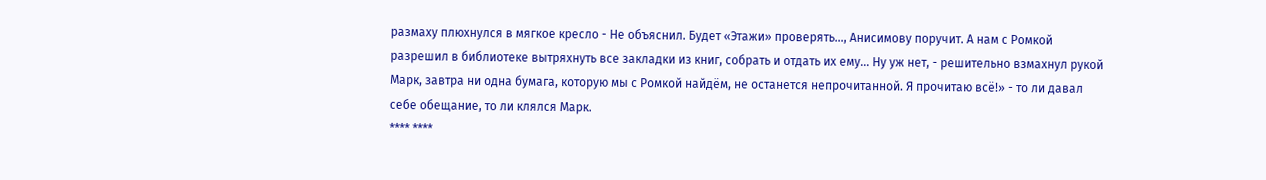размаху плюхнулся в мягкое кресло - Не объяснил. Будет «Этажи» проверять…, Анисимову поручит. А нам с Ромкой разрешил в библиотеке вытряхнуть все закладки из книг, собрать и отдать их ему… Ну уж нет, - решительно взмахнул рукой Марк, завтра ни одна бумага, которую мы с Ромкой найдём, не останется непрочитанной. Я прочитаю всё!» - то ли давал себе обещание, то ли клялся Марк.
**** ****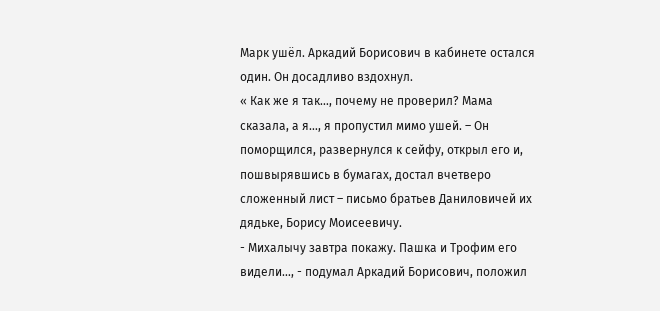Марк ушёл. Аркадий Борисович в кабинете остался один. Он досадливо вздохнул.
« Как же я так…, почему не проверил? Мама сказала, а я…, я пропустил мимо ушей. – Он поморщился, развернулся к сейфу, открыл его и, пошвырявшись в бумагах, достал вчетверо сложенный лист – письмо братьев Даниловичей их дядьке, Борису Моисеевичу.
- Михалычу завтра покажу. Пашка и Трофим его видели…, - подумал Аркадий Борисович, положил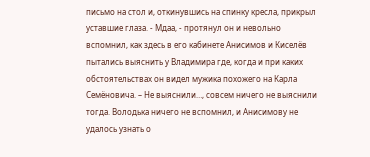письмо на стол и, откинувшись на спинку кресла, прикрыл уставшие глаза. - Мдаа, - протянул он и невольно вспомнил, как здесь в его кабинете Анисимов и Киселёв пытались выяснить у Владимира где, когда и при каких обстоятельствах он видел мужика похожего на Карла Семёновича. – Не выяснили…, совсем ничего не выяснили тогда. Володька ничего не вспомнил, и Анисимову не удалось узнать о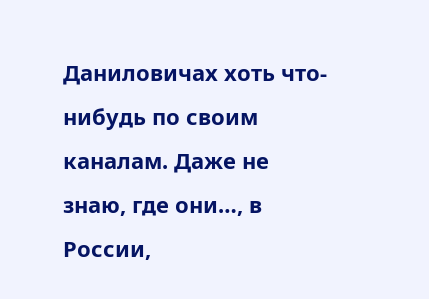Даниловичах хоть что-нибудь по своим каналам. Даже не знаю, где они…, в России,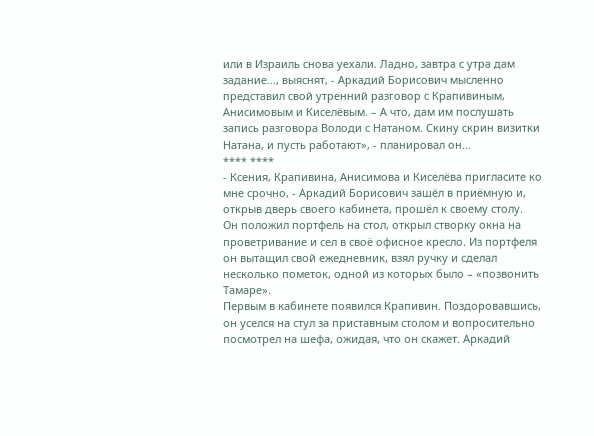или в Израиль снова уехали. Ладно, завтра с утра дам задание…, выяснят, - Аркадий Борисович мысленно представил свой утренний разговор с Крапивиным, Анисимовым и Киселёвым. – А что, дам им послушать запись разговора Володи с Натаном. Скину скрин визитки Натана, и пусть работают», - планировал он…
**** ****
- Ксения, Крапивина, Анисимова и Киселёва пригласите ко мне срочно, - Аркадий Борисович зашёл в приёмную и, открыв дверь своего кабинета, прошёл к своему столу.
Он положил портфель на стол, открыл створку окна на проветривание и сел в своё офисное кресло. Из портфеля он вытащил свой ежедневник, взял ручку и сделал несколько пометок, одной из которых было – «позвонить Тамаре».
Первым в кабинете появился Крапивин. Поздоровавшись, он уселся на стул за приставным столом и вопросительно посмотрел на шефа, ожидая, что он скажет. Аркадий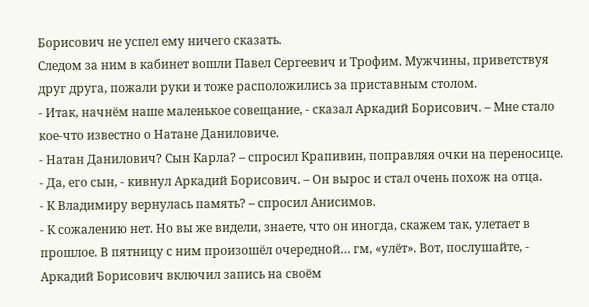Борисович не успел ему ничего сказать.
Следом за ним в кабинет вошли Павел Сергеевич и Трофим. Мужчины, приветствуя друг друга, пожали руки и тоже расположились за приставным столом.
- Итак, начнём наше маленькое совещание, - сказал Аркадий Борисович. – Мне стало кое-что известно о Натане Даниловиче.
- Натан Данилович? Сын Карла? – спросил Крапивин, поправляя очки на переносице.
- Да, его сын, - кивнул Аркадий Борисович. – Он вырос и стал очень похож на отца.
- К Владимиру вернулась память? – спросил Анисимов.
- К сожалению нет. Но вы же видели, знаете, что он иногда, скажем так, улетает в прошлое. В пятницу с ним произошёл очередной… гм, «улёт». Вот, послушайте, - Аркадий Борисович включил запись на своём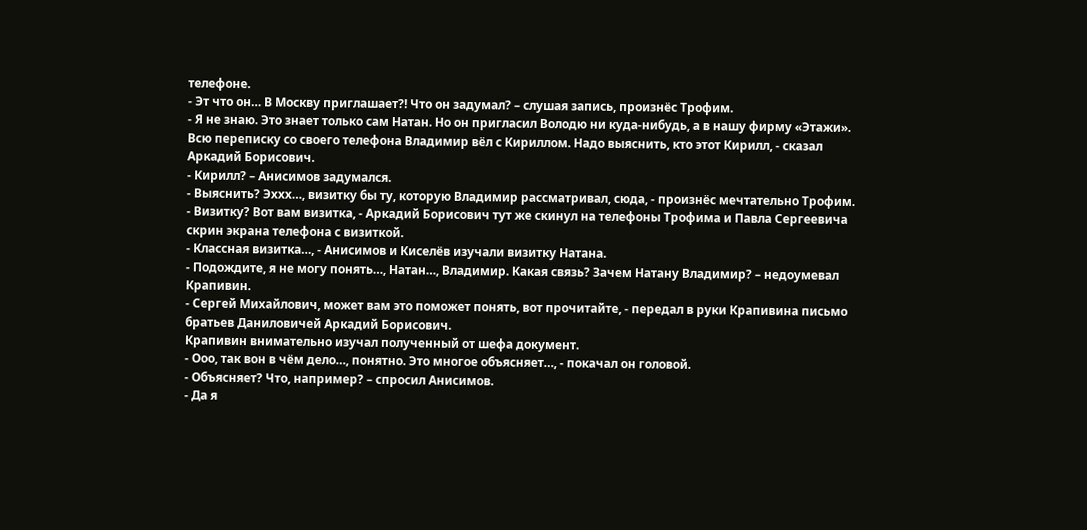телефоне.
- Эт что он… В Москву приглашает?! Что он задумал? – слушая запись, произнёс Трофим.
- Я не знаю. Это знает только сам Натан. Но он пригласил Володю ни куда-нибудь, а в нашу фирму «Этажи». Всю переписку со своего телефона Владимир вёл с Кириллом. Надо выяснить, кто этот Кирилл, - сказал Аркадий Борисович.
- Кирилл? – Анисимов задумался.
- Выяснить? Эххх…, визитку бы ту, которую Владимир рассматривал, сюда, - произнёс мечтательно Трофим.
- Визитку? Вот вам визитка, - Аркадий Борисович тут же скинул на телефоны Трофима и Павла Сергеевича скрин экрана телефона с визиткой.
- Классная визитка…, - Анисимов и Киселёв изучали визитку Натана.
- Подождите, я не могу понять…, Натан…, Владимир. Какая связь? Зачем Натану Владимир? – недоумевал Крапивин.
- Сергей Михайлович, может вам это поможет понять, вот прочитайте, - передал в руки Крапивина письмо братьев Даниловичей Аркадий Борисович.
Крапивин внимательно изучал полученный от шефа документ.
- Ооо, так вон в чём дело…, понятно. Это многое объясняет…, - покачал он головой.
- Объясняет? Что, например? – спросил Анисимов.
- Да я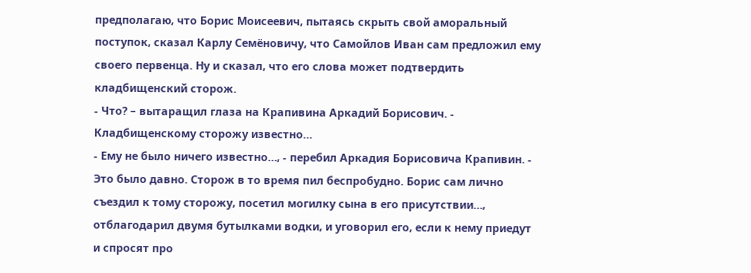предполагаю, что Борис Моисеевич, пытаясь скрыть свой аморальный поступок, сказал Карлу Семёновичу, что Самойлов Иван сам предложил ему своего первенца. Ну и сказал, что его слова может подтвердить кладбищенский сторож.
- Что? – вытаращил глаза на Крапивина Аркадий Борисович. - Кладбищенскому сторожу известно…
- Ему не было ничего известно…, - перебил Аркадия Борисовича Крапивин. - Это было давно. Сторож в то время пил беспробудно. Борис сам лично съездил к тому сторожу, посетил могилку сына в его присутствии…, отблагодарил двумя бутылками водки, и уговорил его, если к нему приедут и спросят про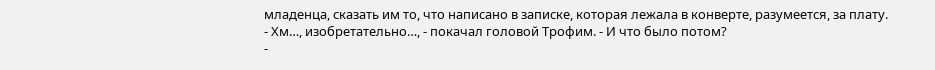младенца, сказать им то, что написано в записке, которая лежала в конверте, разумеется, за плату.
- Хм…, изобретательно…, - покачал головой Трофим. - И что было потом?
-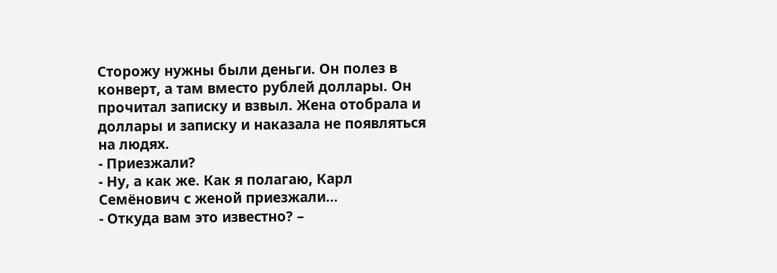Сторожу нужны были деньги. Он полез в конверт, а там вместо рублей доллары. Он прочитал записку и взвыл. Жена отобрала и доллары и записку и наказала не появляться на людях.
- Приезжали?
- Ну, а как же. Как я полагаю, Карл Семёнович с женой приезжали…
- Откуда вам это известно? –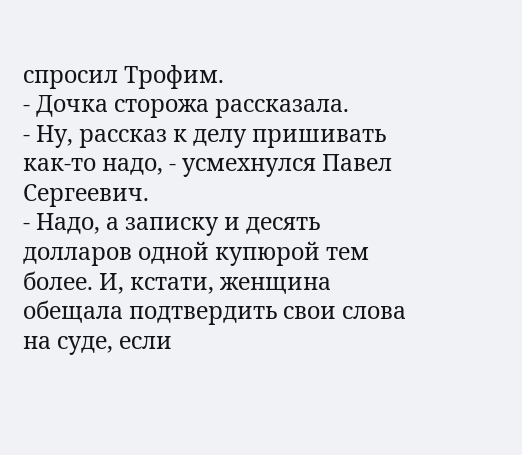спросил Трофим.
- Дочка сторожа рассказала.
- Ну, рассказ к делу пришивать как-то надо, - усмехнулся Павел Сергеевич.
- Надо, а записку и десять долларов одной купюрой тем более. И, кстати, женщина обещала подтвердить свои слова на суде, если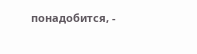понадобится, -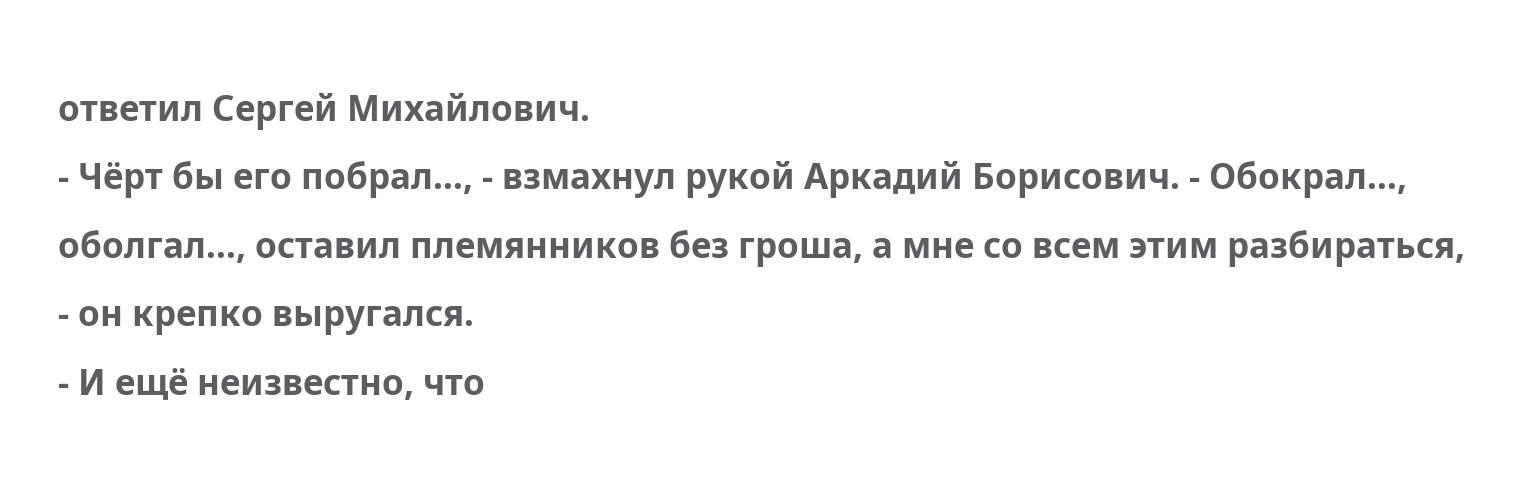ответил Сергей Михайлович.
- Чёрт бы его побрал…, - взмахнул рукой Аркадий Борисович. - Обокрал…, оболгал…, оставил племянников без гроша, а мне со всем этим разбираться, - он крепко выругался.
- И ещё неизвестно, что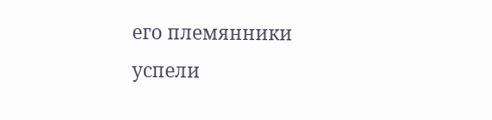его племянники успели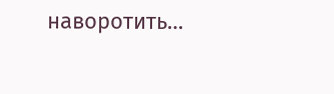наворотить…